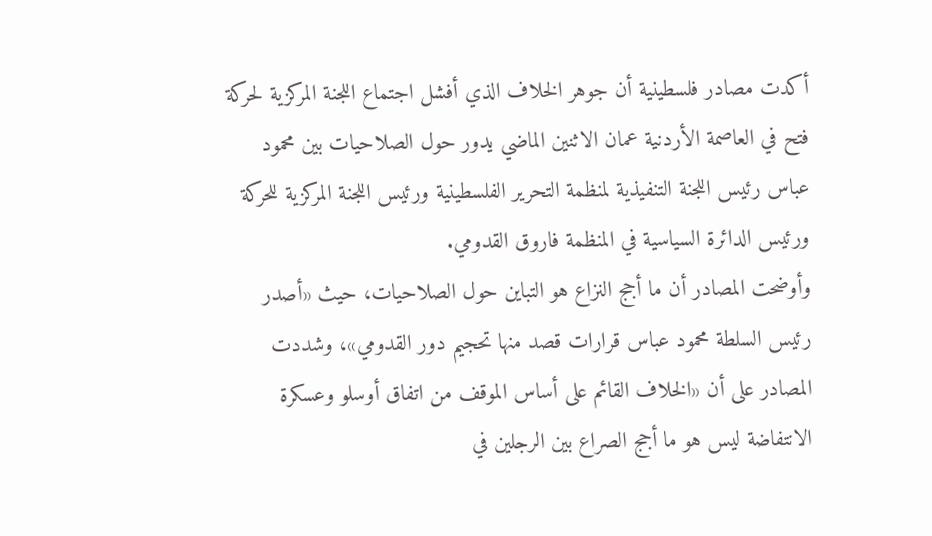أكدت مصادر فلسطينية أن جوهر الخلاف الذي أفشل اجتماع اللجنة المركزية لحركة فتح في العاصمة الأردنية عمان الاثنين الماضي يدور حول الصلاحيات بين محمود عباس رئيس اللجنة التنفيذية لمنظمة التحرير الفلسطينية ورئيس اللجنة المركزية للحركة ورئيس الدائرة السياسية في المنظمة فاروق القدومي.
وأوضحت المصادر أن ما أجج النزاع هو التباين حول الصلاحيات، حيث «أصدر رئيس السلطة محمود عباس قرارات قصد منها تحجيم دور القدومي»، وشددت المصادر على أن «الخلاف القائم على أساس الموقف من اتفاق أوسلو وعسكرة الانتفاضة ليس هو ما أجج الصراع بين الرجلين في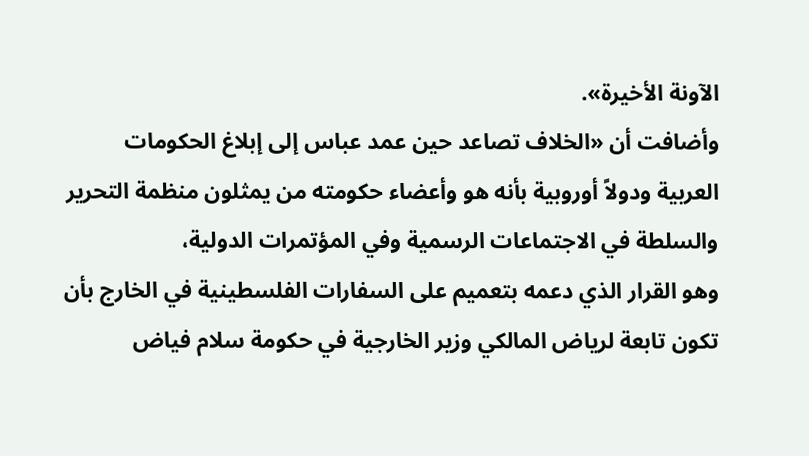الآونة الأخيرة».
وأضافت أن «الخلاف تصاعد حين عمد عباس إلى إبلاغ الحكومات العربية ودولاً أوروبية بأنه هو وأعضاء حكومته من يمثلون منظمة التحرير والسلطة في الاجتماعات الرسمية وفي المؤتمرات الدولية،
وهو القرار الذي دعمه بتعميم على السفارات الفلسطينية في الخارج بأن تكون تابعة لرياض المالكي وزير الخارجية في حكومة سلام فياض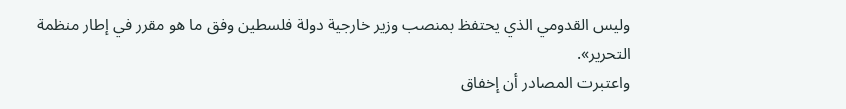وليس القدومي الذي يحتفظ بمنصب وزير خارجية دولة فلسطين وفق ما هو مقرر في إطار منظمة التحرير».
واعتبرت المصادر أن إخفاق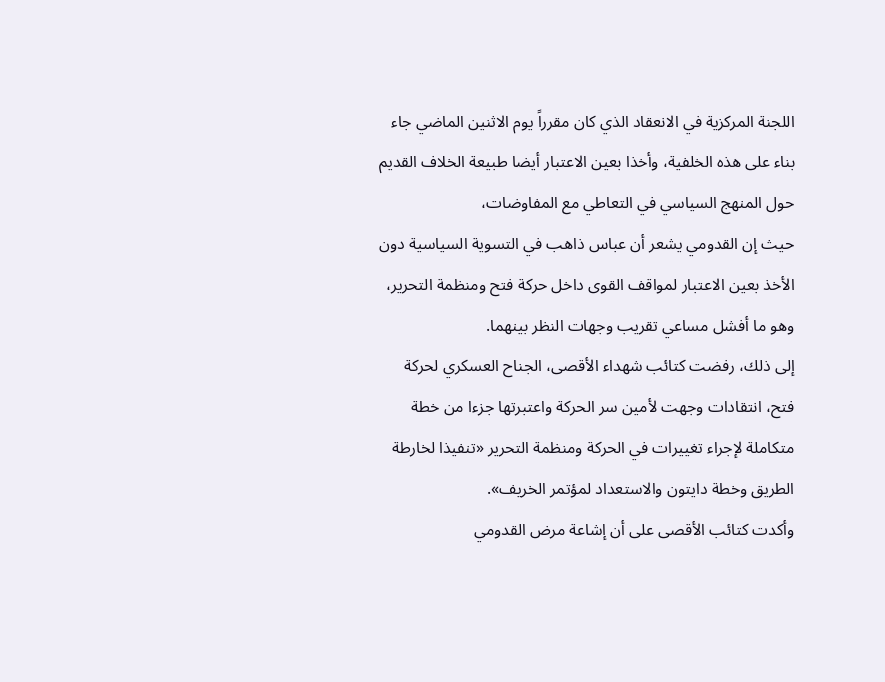اللجنة المركزية في الانعقاد الذي كان مقرراً يوم الاثنين الماضي جاء بناء على هذه الخلفية، وأخذا بعين الاعتبار أيضا طبيعة الخلاف القديم حول المنهج السياسي في التعاطي مع المفاوضات،
حيث إن القدومي يشعر أن عباس ذاهب في التسوية السياسية دون الأخذ بعين الاعتبار لمواقف القوى داخل حركة فتح ومنظمة التحرير، وهو ما أفشل مساعي تقريب وجهات النظر بينهما.
إلى ذلك، رفضت كتائب شهداء الأقصى، الجناح العسكري لحركة فتح، انتقادات وجهت لأمين سر الحركة واعتبرتها جزءا من خطة متكاملة لإجراء تغييرات في الحركة ومنظمة التحرير «تنفيذا لخارطة الطريق وخطة دايتون والاستعداد لمؤتمر الخريف».
وأكدت كتائب الأقصى على أن إشاعة مرض القدومي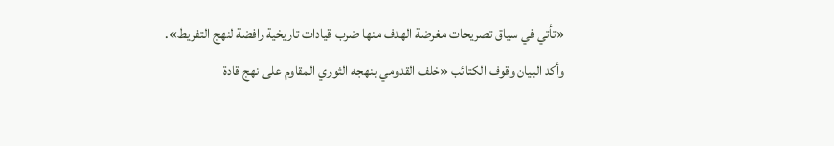«تأتي في سياق تصريحات مغرضة الهدف منها ضرب قيادات تاريخية رافضة لنهج التفريط». وأكد البيان وقوف الكتائب «خلف القدومي بنهجه الثوري المقاوم على نهج قادة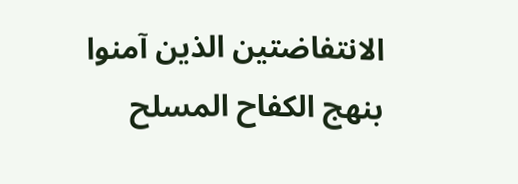الانتفاضتين الذين آمنوا بنهج الكفاح المسلح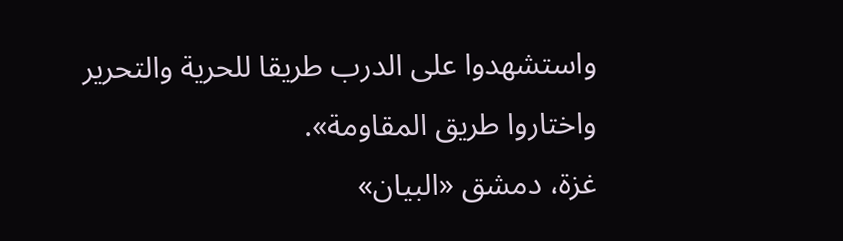واستشهدوا على الدرب طريقا للحرية والتحرير واختاروا طريق المقاومة».
غزة، دمشق «البيان»